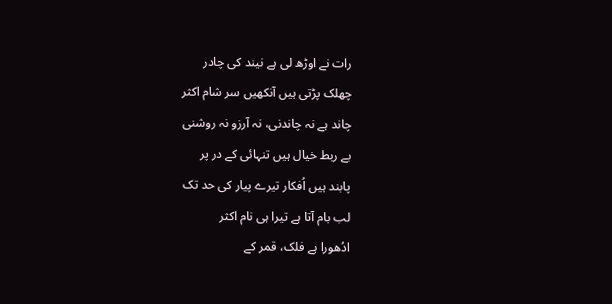رات نے اوڑھ لی ہے نیند کی چادر
چھلک پڑتی ہیں آنکھیں سر شام اکثر
چاند ہے نہ چاندنی، نہ آرزو نہ روشنی
بے ربط خیال ہیں تنہائی کے در پر
پابند ہیں اُفکار تیرے پیار کی حد تک
لب بام آتا ہے تیرا ہی نام اکثر
ادُھورا ہے فلک، قمر کے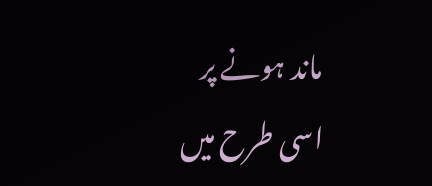ماند ہونے پر
اسی طرح میں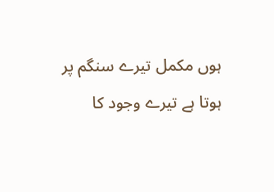ہوں مکمل تیرے سنگم پر
ہوتا ہے تیرے وجود کا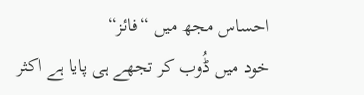احساس مجھ میں “فائز“
خود میں ڈُوب کر تجھے ہی پایا ہے اکثر